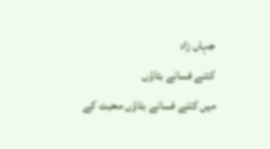جہاں زاد
کتنے فسانے بتاؤں
میں کتنے فسانے بتاؤں محبت کے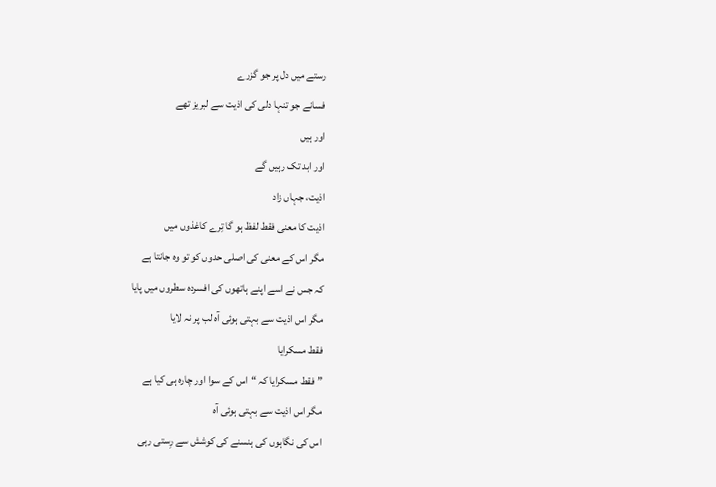رستے میں دل پر جو گزرے
فسانے جو تنہا دلی کی اذیت سے لبریز تھے
اور ہیں
اور ابد تک رہیں گے
اذیت، جہاں زاد
اذیت کا معنی فقط لفظ ہو گا تِرے کاغذوں میں
مگر اس کے معنی کی اصلی حدوں کو تو وہ جانتا ہے
کہ جس نے اسے اپنے ہاتھوں کی افسردہ سطروں میں پایا
مگر اس اذیت سے بہتی ہوئی آہ لب پر نہ لایا
فقط مسکرایا
”فقط مسکرایا کہ “اس کے سوا اور چارہ ہی کیا ہے
مگر اس اذیت سے بہتی ہوئی آہ
اس کی نگاہوں کی ہنسنے کی کوشش سے رِستی رہی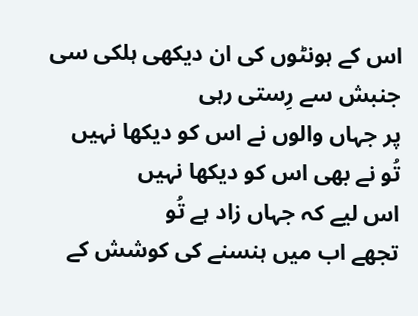اس کے ہونٹوں کی ان دیکھی ہلکی سی جنبش سے رِستی رہی
پر جہاں والوں نے اس کو دیکھا نہیں
تُو نے بھی اس کو دیکھا نہیں
اس لیے کہ جہاں زاد ہے تُو
تجھے اب میں ہنسنے کی کوشش کے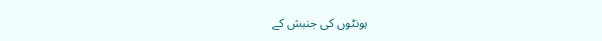ہونٹوں کی جنبش کے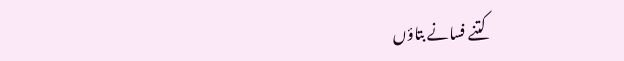کتنے فسانے بتاؤں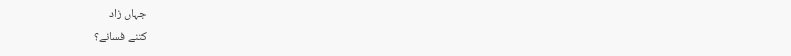جہاں زاد
کتنے فسانے؟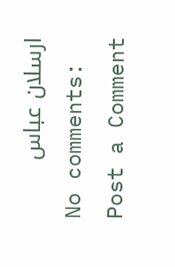ارسلان عباس
No comments:
Post a Comment